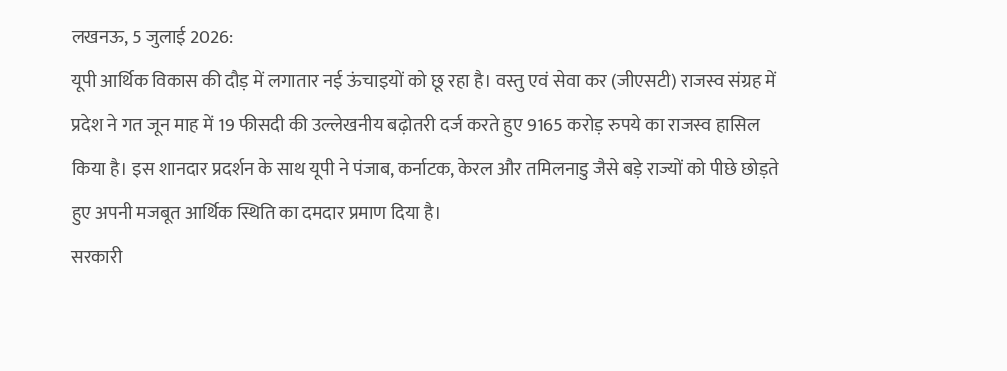लखनऊ, 5 जुलाई 2026:
यूपी आर्थिक विकास की दौड़ में लगातार नई ऊंचाइयों को छू रहा है। वस्तु एवं सेवा कर (जीएसटी) राजस्व संग्रह में प्रदेश ने गत जून माह में 19 फीसदी की उल्लेखनीय बढ़ोतरी दर्ज करते हुए 9165 करोड़ रुपये का राजस्व हासिल किया है। इस शानदार प्रदर्शन के साथ यूपी ने पंजाब, कर्नाटक, केरल और तमिलनाडु जैसे बड़े राज्यों को पीछे छोड़ते हुए अपनी मजबूत आर्थिक स्थिति का दमदार प्रमाण दिया है।
सरकारी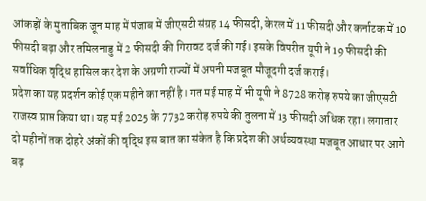आंकड़ों के मुताबिक जून माह में पंजाब में जीएसटी संग्रह 14 फीसदी, केरल में 11 फीसदी और कर्नाटक में 10 फीसदी बढ़ा और तमिलनाडु में 2 फीसदी की गिरावट दर्ज की गई। इसके विपरीत यूपी ने 19 फीसदी की सर्वाधिक वृद्धि हासिल कर देश के अग्रणी राज्यों में अपनी मजबूत मौजूदगी दर्ज कराई।
प्रदेश का यह प्रदर्शन कोई एक महीने का नहीं है। गत मई माह में भी यूपी ने 8728 करोड़ रुपये का जीएसटी राजस्व प्राप्त किया था। यह मई 2025 के 7732 करोड़ रुपये की तुलना में 13 फीसदी अधिक रहा। लगातार दो महीनों तक दोहरे अंकों की वृद्धि इस बात का संकेत है कि प्रदेश की अर्थव्यवस्था मजबूत आधार पर आगे बढ़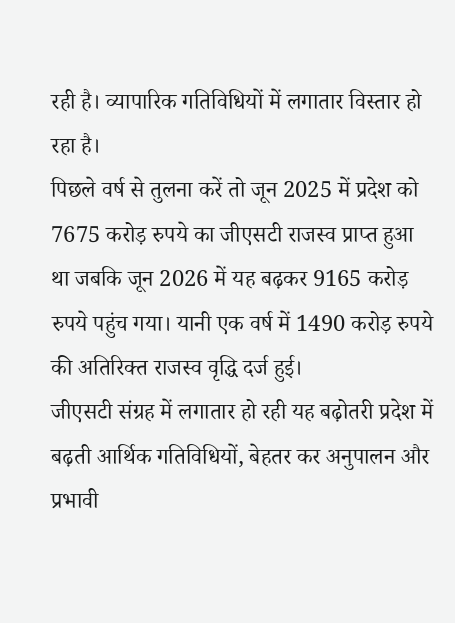रही है। व्यापारिक गतिविधियों में लगातार विस्तार हो रहा है।
पिछले वर्ष से तुलना करें तो जून 2025 में प्रदेश को 7675 करोड़ रुपये का जीएसटी राजस्व प्राप्त हुआ था जबकि जून 2026 में यह बढ़कर 9165 करोड़ रुपये पहुंच गया। यानी एक वर्ष में 1490 करोड़ रुपये की अतिरिक्त राजस्व वृद्धि दर्ज हुई।
जीएसटी संग्रह में लगातार हो रही यह बढ़ोतरी प्रदेश में बढ़ती आर्थिक गतिविधियों, बेहतर कर अनुपालन और प्रभावी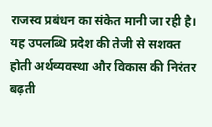राजस्व प्रबंधन का संकेत मानी जा रही है। यह उपलब्धि प्रदेश की तेजी से सशक्त होती अर्थव्यवस्था और विकास की निरंतर बढ़ती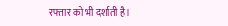रफ्तार को भी दर्शाती है।